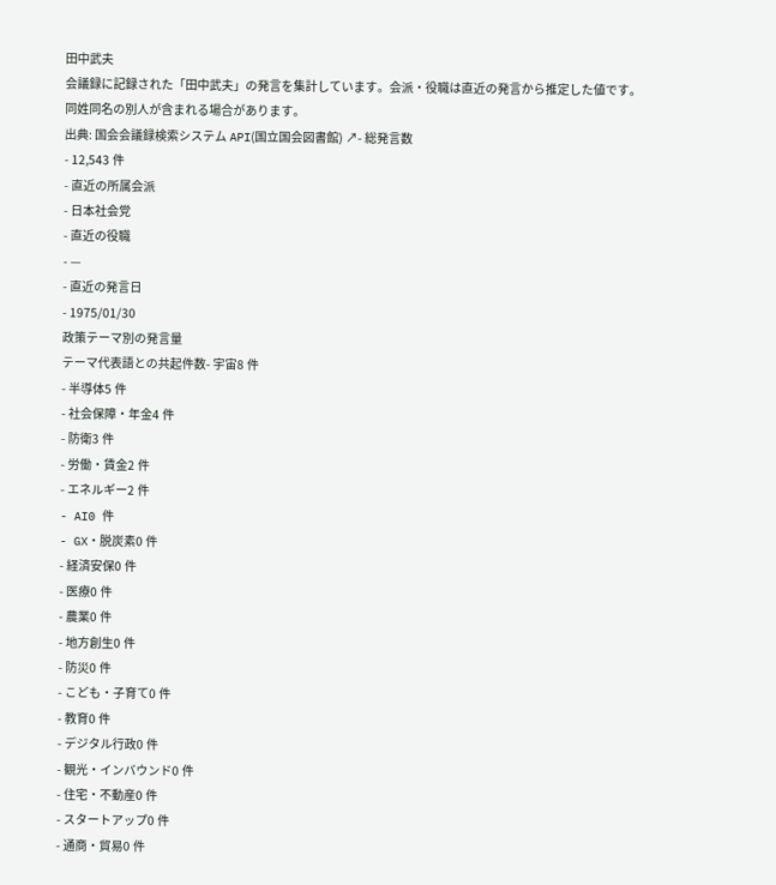田中武夫
会議録に記録された「田中武夫」の発言を集計しています。会派・役職は直近の発言から推定した値です。同姓同名の別人が含まれる場合があります。
出典: 国会会議録検索システム API(国立国会図書館) ↗- 総発言数
- 12,543 件
- 直近の所属会派
- 日本社会党
- 直近の役職
- —
- 直近の発言日
- 1975/01/30
政策テーマ別の発言量
テーマ代表語との共起件数- 宇宙8 件
- 半導体5 件
- 社会保障・年金4 件
- 防衛3 件
- 労働・賃金2 件
- エネルギー2 件
- AI0 件
- GX・脱炭素0 件
- 経済安保0 件
- 医療0 件
- 農業0 件
- 地方創生0 件
- 防災0 件
- こども・子育て0 件
- 教育0 件
- デジタル行政0 件
- 観光・インバウンド0 件
- 住宅・不動産0 件
- スタートアップ0 件
- 通商・貿易0 件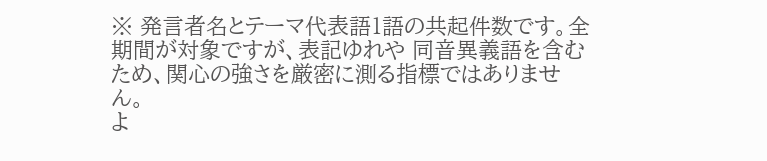※ 発言者名とテーマ代表語1語の共起件数です。全期間が対象ですが、表記ゆれや 同音異義語を含むため、関心の強さを厳密に測る指標ではありません。
よ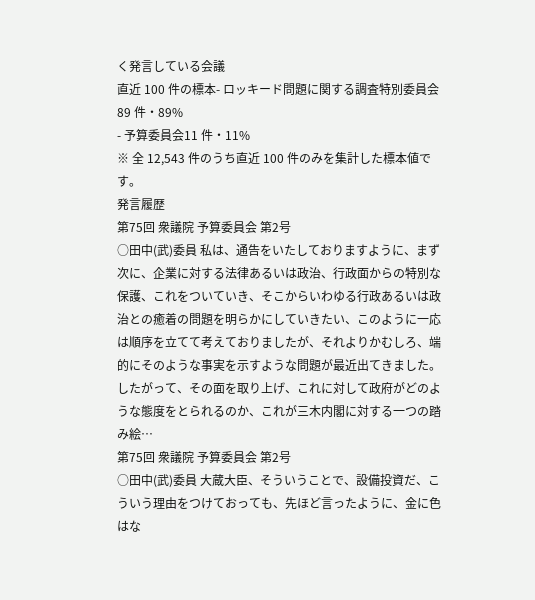く発言している会議
直近 100 件の標本- ロッキード問題に関する調査特別委員会89 件・89%
- 予算委員会11 件・11%
※ 全 12,543 件のうち直近 100 件のみを集計した標本値です。
発言履歴
第75回 衆議院 予算委員会 第2号
○田中(武)委員 私は、通告をいたしておりますように、まず次に、企業に対する法律あるいは政治、行政面からの特別な保護、これをついていき、そこからいわゆる行政あるいは政治との癒着の問題を明らかにしていきたい、このように一応は順序を立てて考えておりましたが、それよりかむしろ、端的にそのような事実を示すような問題が最近出てきました。したがって、その面を取り上げ、これに対して政府がどのような態度をとられるのか、これが三木内閣に対する一つの踏み絵…
第75回 衆議院 予算委員会 第2号
○田中(武)委員 大蔵大臣、そういうことで、設備投資だ、こういう理由をつけておっても、先ほど言ったように、金に色はな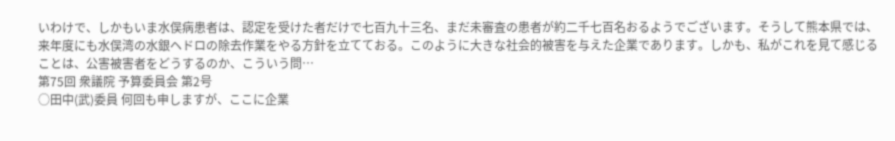いわけで、しかもいま水俣病患者は、認定を受けた者だけで七百九十三名、まだ未審査の患者が約二千七百名おるようでございます。そうして熊本県では、来年度にも水俣湾の水銀ヘドロの除去作業をやる方針を立てておる。このように大きな社会的被害を与えた企業であります。しかも、私がこれを見て感じることは、公害被害者をどうするのか、こういう問…
第75回 衆議院 予算委員会 第2号
○田中(武)委員 何回も申しますが、ここに企業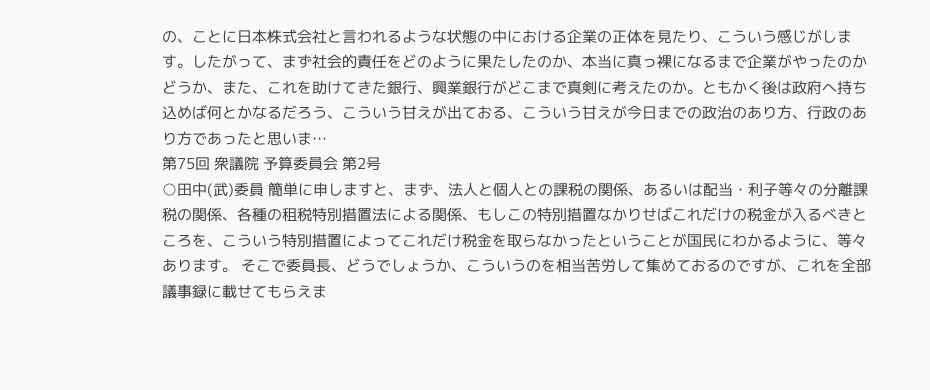の、ことに日本株式会社と言われるような状態の中における企業の正体を見たり、こういう感じがします。したがって、まず社会的責任をどのように果たしたのか、本当に真っ裸になるまで企業がやったのかどうか、また、これを助けてきた銀行、興業銀行がどこまで真剣に考えたのか。ともかく後は政府へ持ち込めば何とかなるだろう、こういう甘えが出ておる、こういう甘えが今日までの政治のあり方、行政のあり方であったと思いま…
第75回 衆議院 予算委員会 第2号
○田中(武)委員 簡単に申しますと、まず、法人と個人との課税の関係、あるいは配当・利子等々の分離課税の関係、各種の租税特別措置法による関係、もしこの特別措置なかりせばこれだけの税金が入るべきところを、こういう特別措置によってこれだけ税金を取らなかったということが国民にわかるように、等々あります。 そこで委員長、どうでしょうか、こういうのを相当苦労して集めておるのですが、これを全部議事録に載せてもらえま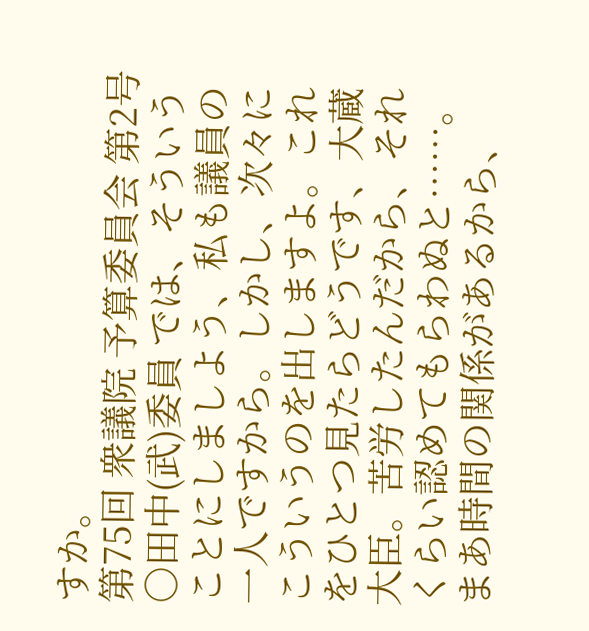すか。
第75回 衆議院 予算委員会 第2号
○田中(武)委員 では、そういうことにしましよう、私も議員の一人ですから。しかし、次々にこういうのを出しますよ。これをひとつ見たらどうです、大蔵大臣。苦労したんだから、それくらい認めてもらわぬと……。まあ時間の関係があるから、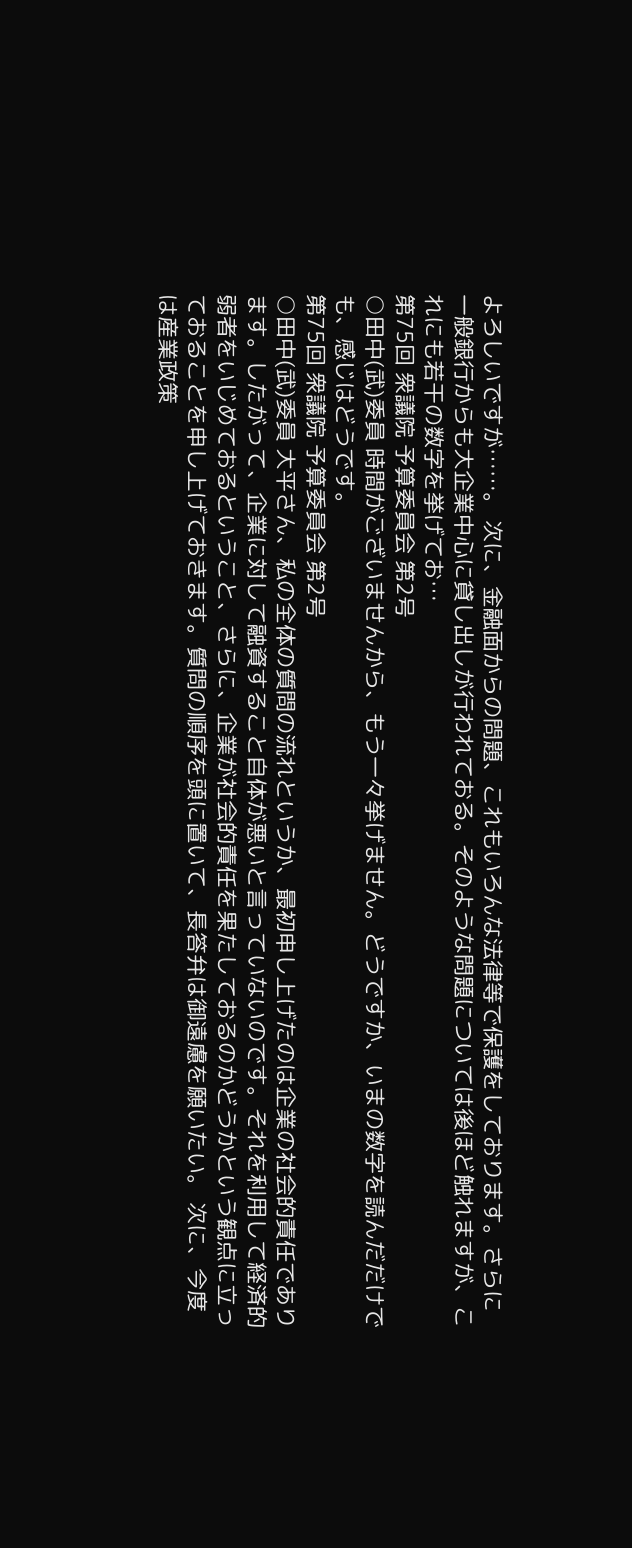よろしいですが……。 次に、金融面からの問題、これもいろんな法律等で保護をしております。さらに一般銀行からも大企業中心に貸し出しが行われておる。そのような問題については後ほど触れますが、これにも若干の数字を挙げてお…
第75回 衆議院 予算委員会 第2号
○田中(武)委員 時間がございませんから、もう一々挙げません。どうですか、いまの数字を読んだだけでも、感じはどうです。
第75回 衆議院 予算委員会 第2号
○田中(武)委員 大平さん、私の全体の質問の流れというか、最初申し上げたのは企業の社会的責任であります。したがって、企業に対して融資すること自体が悪いと言っていないのです。それを利用して経済的弱者をいじめておるということ、さらに、企業が社会的責任を果たしておるのかどうかという観点に立っておることを申し上げておきます。質問の順序を頭に置いて、長答弁は御遠慮を願いたい。 次に、今度は産業政策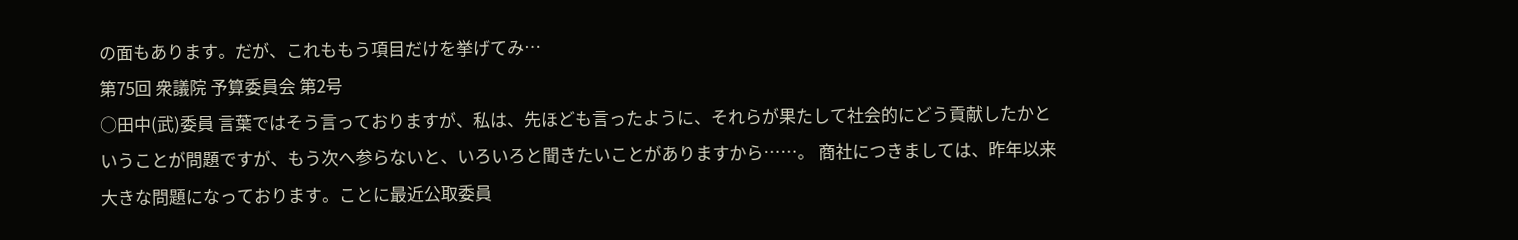の面もあります。だが、これももう項目だけを挙げてみ…
第75回 衆議院 予算委員会 第2号
○田中(武)委員 言葉ではそう言っておりますが、私は、先ほども言ったように、それらが果たして社会的にどう貢献したかということが問題ですが、もう次へ参らないと、いろいろと聞きたいことがありますから……。 商社につきましては、昨年以来大きな問題になっております。ことに最近公取委員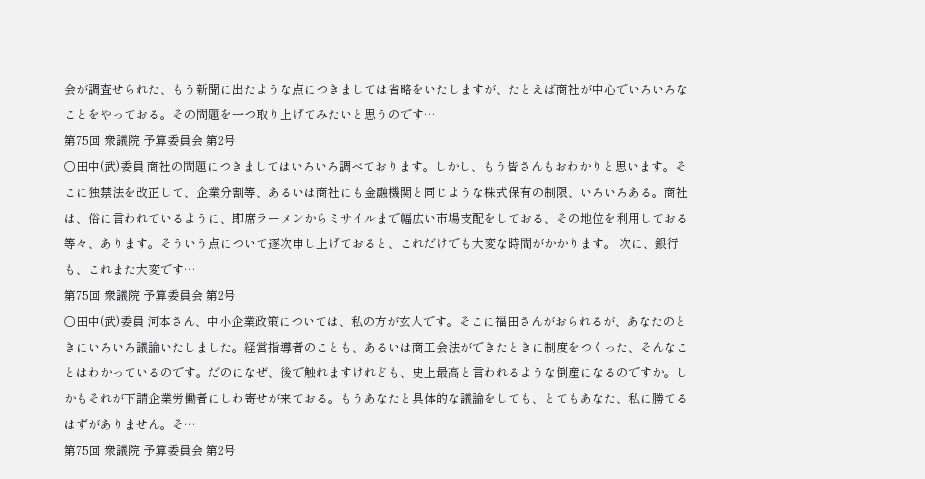会が調査せられた、もう新聞に出たような点につきましては省略をいたしますが、たとえば商社が中心でいろいろなことをやっておる。その問題を一つ取り上げてみたいと思うのです…
第75回 衆議院 予算委員会 第2号
○田中(武)委員 商社の問題につきましてはいろいろ調べております。しかし、もう皆さんもおわかりと思います。そこに独禁法を改正して、企業分割等、あるいは商社にも金融機関と同じような株式保有の制限、いろいろある。商社は、俗に言われているように、即席ラーメンからミサイルまで幅広い市場支配をしておる、その地位を利用しておる等々、あります。そういう点について逐次申し上げておると、これだけでも大変な時間がかかります。 次に、銀行も、これまた大変です…
第75回 衆議院 予算委員会 第2号
○田中(武)委員 河本さん、中小企業政策については、私の方が玄人です。そこに福田さんがおられるが、あなたのときにいろいろ議論いたしました。経営指導者のことも、あるいは商工会法ができたときに制度をつくった、そんなことはわかっているのです。だのになぜ、後で触れますけれども、史上最高と言われるような倒産になるのですか。しかもそれが下請企業労働者にしわ寄せが来ておる。もうあなたと具体的な議論をしても、とてもあなた、私に勝てるはずがありません。そ…
第75回 衆議院 予算委員会 第2号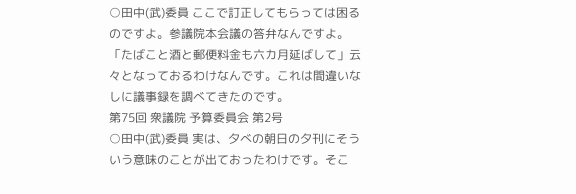○田中(武)委員 ここで訂正してもらっては困るのですよ。参議院本会議の答弁なんですよ。「たばこと酒と郵便料金も六カ月延ばして」云々となっておるわけなんです。これは間違いなしに議事録を調べてきたのです。
第75回 衆議院 予算委員会 第2号
○田中(武)委員 実は、夕べの朝日の夕刊にそういう意味のことが出ておったわけです。そこ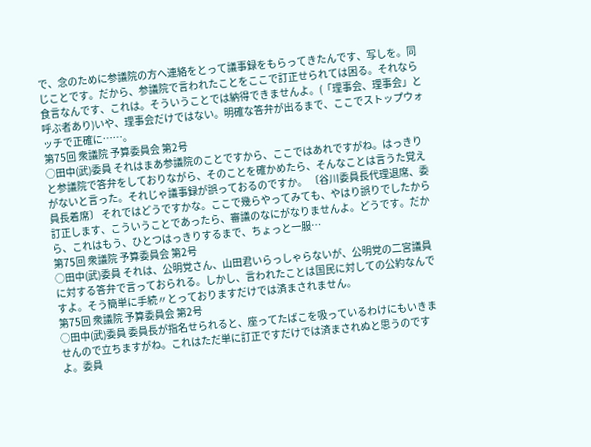で、念のために参議院の方へ連絡をとって議事録をもらってきたんです、写しを。同じことです。だから、参議院で言われたことをここで訂正せられては困る。それなら食言なんです、これは。そういうことでは納得できませんよ。(「理事会、理事会」と呼ぶ者あり)いや、理事会だけではない。明確な答弁が出るまで、ここでストップウォッチで正確に……。
第75回 衆議院 予算委員会 第2号
○田中(武)委員 それはまあ参議院のことですから、ここではあれですがね。はっきりと参議院で答弁をしておりながら、そのことを確かめたら、そんなことは言うた覚えがないと言った。それじゃ議事録が誤っておるのですか。 〔谷川委員長代理退席、委員長着席〕 それではどうですかな。ここで幾らやってみても、やはり誤りでしたから訂正します、こういうことであったら、審議のなにがなりませんよ。どうです。だから、これはもう、ひとつはっきりするまで、ちょっと一服…
第75回 衆議院 予算委員会 第2号
○田中(武)委員 それは、公明党さん、山田君いらっしゃらないが、公明党の二宮議員に対する答弁で言っておられる。しかし、言われたことは国民に対しての公約なんですよ。そう簡単に手続〃とっておりますだけでは済まされません。
第75回 衆議院 予算委員会 第2号
○田中(武)委員 委員長が指名せられると、座ってたばこを吸っているわけにもいきませんので立ちますがね。これはただ単に訂正ですだけでは済まされぬと思うのですよ。委員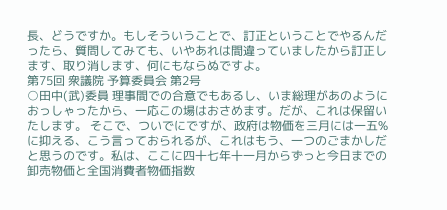長、どうですか。もしそういうことで、訂正ということでやるんだったら、質問してみても、いやあれは間違っていましたから訂正します、取り消します、何にもならぬですよ。
第75回 衆議院 予算委員会 第2号
○田中(武)委員 理事間での合意でもあるし、いま総理があのようにおっしゃったから、一応この場はおさめます。だが、これは保留いたします。 そこで、ついでにですが、政府は物価を三月には一五%に抑える、こう言っておられるが、これはもう、一つのごまかしだと思うのです。私は、ここに四十七年十一月からずっと今日までの卸売物価と全国消費者物価指数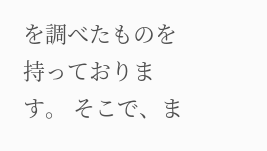を調べたものを持っております。 そこで、ま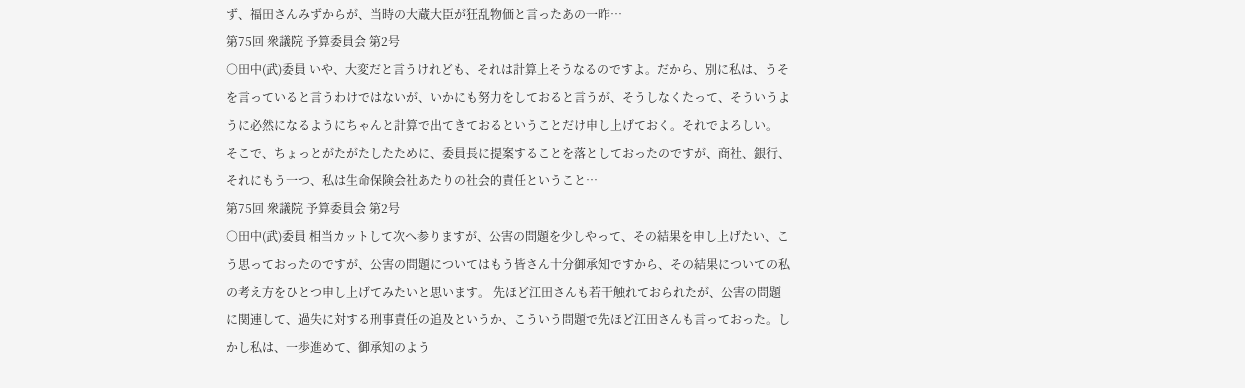ず、福田さんみずからが、当時の大蔵大臣が狂乱物価と言ったあの一昨…
第75回 衆議院 予算委員会 第2号
○田中(武)委員 いや、大変だと言うけれども、それは計算上そうなるのですよ。だから、別に私は、うそを言っていると言うわけではないが、いかにも努力をしておると言うが、そうしなくたって、そういうように必然になるようにちゃんと計算で出てきておるということだけ申し上げておく。それでよろしい。 そこで、ちょっとがたがたしたために、委員長に提案することを落としておったのですが、商社、銀行、それにもう一つ、私は生命保険会社あたりの社会的責任ということ…
第75回 衆議院 予算委員会 第2号
○田中(武)委員 相当カットして次へ参りますが、公害の問題を少しやって、その結果を申し上げたい、こう思っておったのですが、公害の問題についてはもう皆さん十分御承知ですから、その結果についての私の考え方をひとつ申し上げてみたいと思います。 先ほど江田さんも若干触れておられたが、公害の問題に関連して、過失に対する刑事責任の追及というか、こういう問題で先ほど江田さんも言っておった。しかし私は、一歩進めて、御承知のよう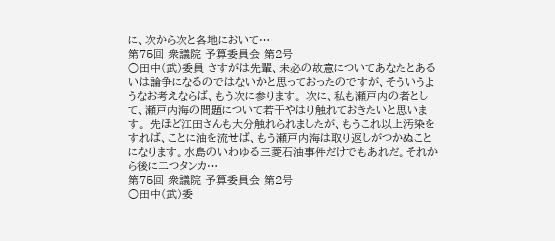に、次から次と各地において…
第75回 衆議院 予算委員会 第2号
○田中(武)委員 さすがは先輩、未必の故意についてあなたとあるいは論争になるのではないかと思っておったのですが、そういうようなお考えならば、もう次に参ります。 次に、私も瀬戸内の者として、瀬戸内海の問題について若干やはり触れておきたいと思います。 先ほど江田さんも大分触れられましたが、もうこれ以上汚染をすれば、ことに油を流せば、もう瀬戸内海は取り返しがつかぬことになります。水島のいわゆる三菱石油事件だけでもあれだ。それから後に二つタンカ…
第75回 衆議院 予算委員会 第2号
○田中(武)委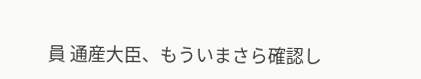員 通産大臣、もういまさら確認し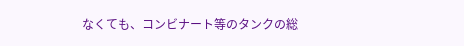なくても、コンビナート等のタンクの総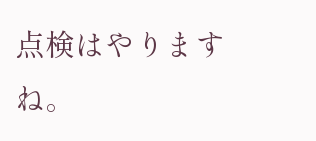点検はやりますね。